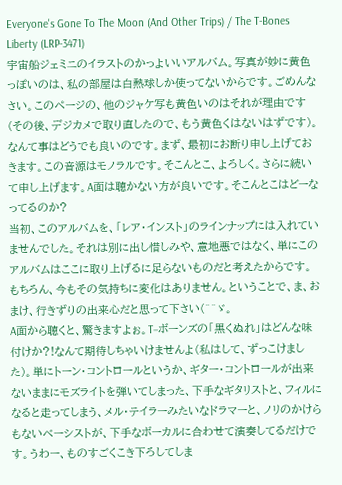Everyone's Gone To The Moon (And Other Trips) / The T-Bones
Liberty (LRP-3471)
宇宙船ジェミニのイラストのかっよいいアルバム。写真が妙に黄色っぽいのは、私の部屋は白熱球しか使ってないからです。ごめんなさい。このページの、他のジャケ写も黄色いのはそれが理由です(その後、デジカメで取り直したので、もう黄色くはないはずです)。
なんて事はどうでも良いのです。まず、最初にお断り申し上げておきます。この音源はモノラルです。そこんとこ、よろしく。さらに続いて申し上げます。A面は聴かない方が良いです。そこんとこはどーなってるのか?
当初、このアルバムを、「レア・インスト」のラインナップには入れていませんでした。それは別に出し惜しみや、意地悪ではなく、単にこのアルバムはここに取り上げるに足らないものだと考えたからです。もちろん、今もその気持ちに変化はありません。ということで、ま、おまけ、行きずりの出来心だと思って下さい(^^ゞ。
A面から聴くと、驚きますよぉ。T−ボーンズの「黒くぬれ」はどんな味付けか?!なんて期待しちゃいけませんよ(私はして、ずっこけました)。単にトーン・コントロールというか、ギター・コントロールが出来ないままにモズライトを弾いてしまった、下手なギタリストと、フィルになると走ってしまう、メル・テイラーみたいなドラマーと、ノリのかけらもないベーシストが、下手なボーカルに合わせて演奏してるだけです。うわー、ものすごくこき下ろしてしま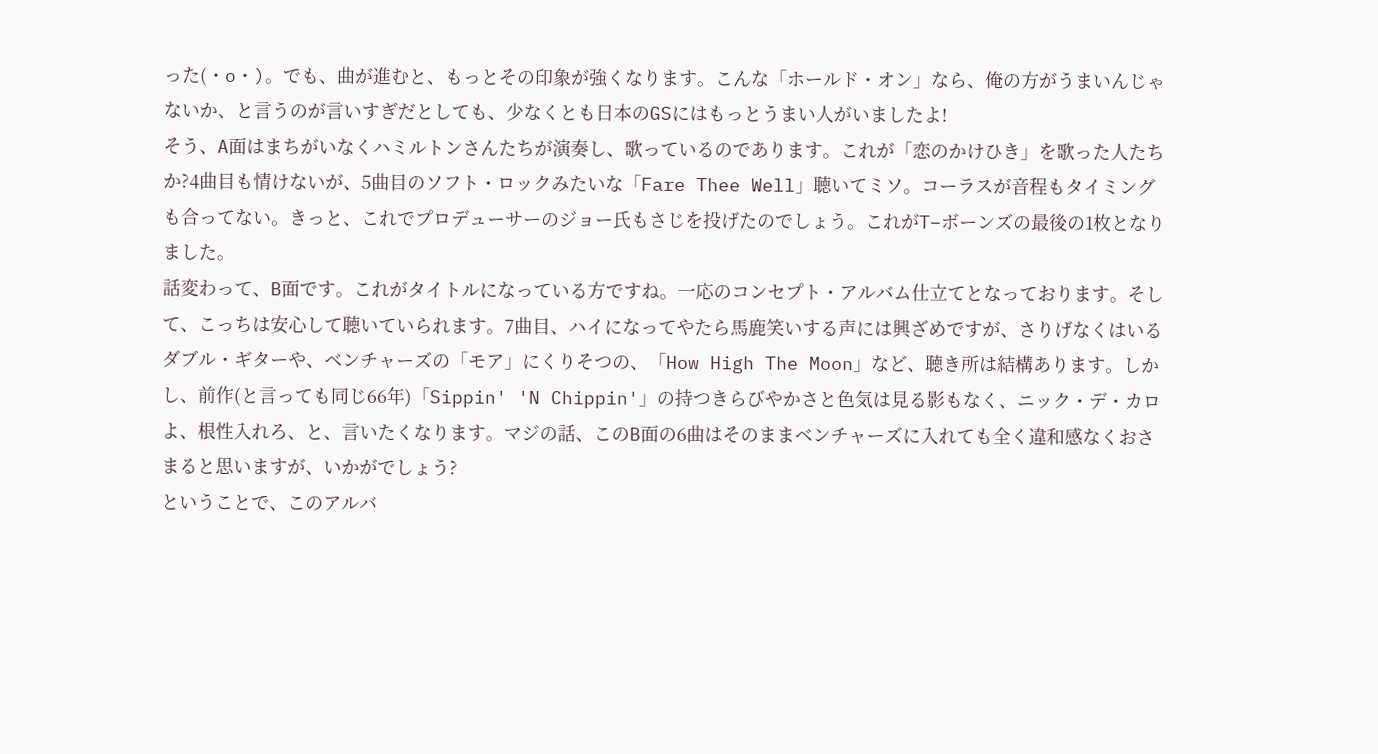った(・o・)。でも、曲が進むと、もっとその印象が強くなります。こんな「ホールド・オン」なら、俺の方がうまいんじゃないか、と言うのが言いすぎだとしても、少なくとも日本のGSにはもっとうまい人がいましたよ!
そう、A面はまちがいなくハミルトンさんたちが演奏し、歌っているのであります。これが「恋のかけひき」を歌った人たちか?4曲目も情けないが、5曲目のソフト・ロックみたいな「Fare Thee Well」聴いてミソ。コーラスが音程もタイミングも合ってない。きっと、これでプロデューサーのジョー氏もさじを投げたのでしょう。これがT−ボーンズの最後の1枚となりました。
話変わって、B面です。これがタイトルになっている方ですね。一応のコンセプト・アルバム仕立てとなっております。そして、こっちは安心して聴いていられます。7曲目、ハイになってやたら馬鹿笑いする声には興ざめですが、さりげなくはいるダブル・ギターや、ベンチャーズの「モア」にくりそつの、「How High The Moon」など、聴き所は結構あります。しかし、前作(と言っても同じ66年)「Sippin' 'N Chippin'」の持つきらびやかさと色気は見る影もなく、ニック・デ・カロよ、根性入れろ、と、言いたくなります。マジの話、このB面の6曲はそのままベンチャーズに入れても全く違和感なくおさまると思いますが、いかがでしょう?
ということで、このアルバ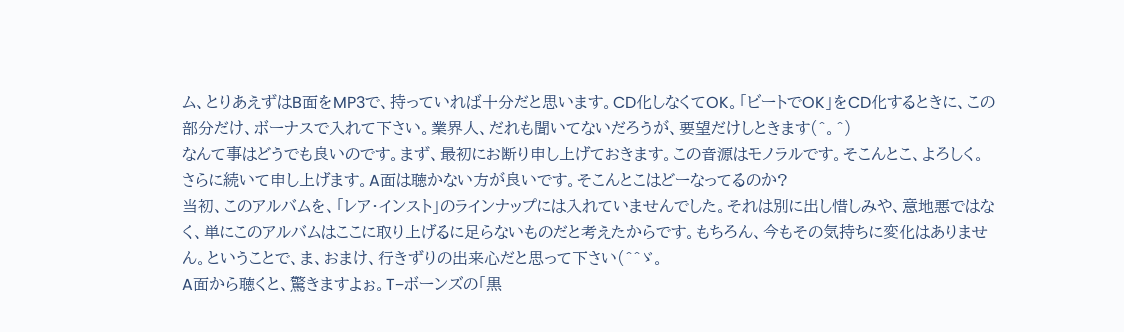ム、とりあえずはB面をMP3で、持っていれば十分だと思います。CD化しなくてOK。「ビートでOK」をCD化するときに、この部分だけ、ボーナスで入れて下さい。業界人、だれも聞いてないだろうが、要望だけしときます(^。^)
なんて事はどうでも良いのです。まず、最初にお断り申し上げておきます。この音源はモノラルです。そこんとこ、よろしく。さらに続いて申し上げます。A面は聴かない方が良いです。そこんとこはどーなってるのか?
当初、このアルバムを、「レア・インスト」のラインナップには入れていませんでした。それは別に出し惜しみや、意地悪ではなく、単にこのアルバムはここに取り上げるに足らないものだと考えたからです。もちろん、今もその気持ちに変化はありません。ということで、ま、おまけ、行きずりの出来心だと思って下さい(^^ゞ。
A面から聴くと、驚きますよぉ。T−ボーンズの「黒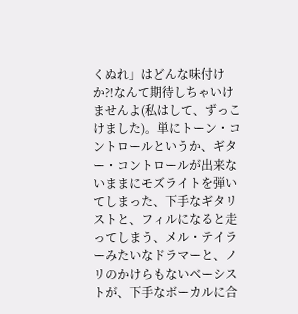くぬれ」はどんな味付けか?!なんて期待しちゃいけませんよ(私はして、ずっこけました)。単にトーン・コントロールというか、ギター・コントロールが出来ないままにモズライトを弾いてしまった、下手なギタリストと、フィルになると走ってしまう、メル・テイラーみたいなドラマーと、ノリのかけらもないベーシストが、下手なボーカルに合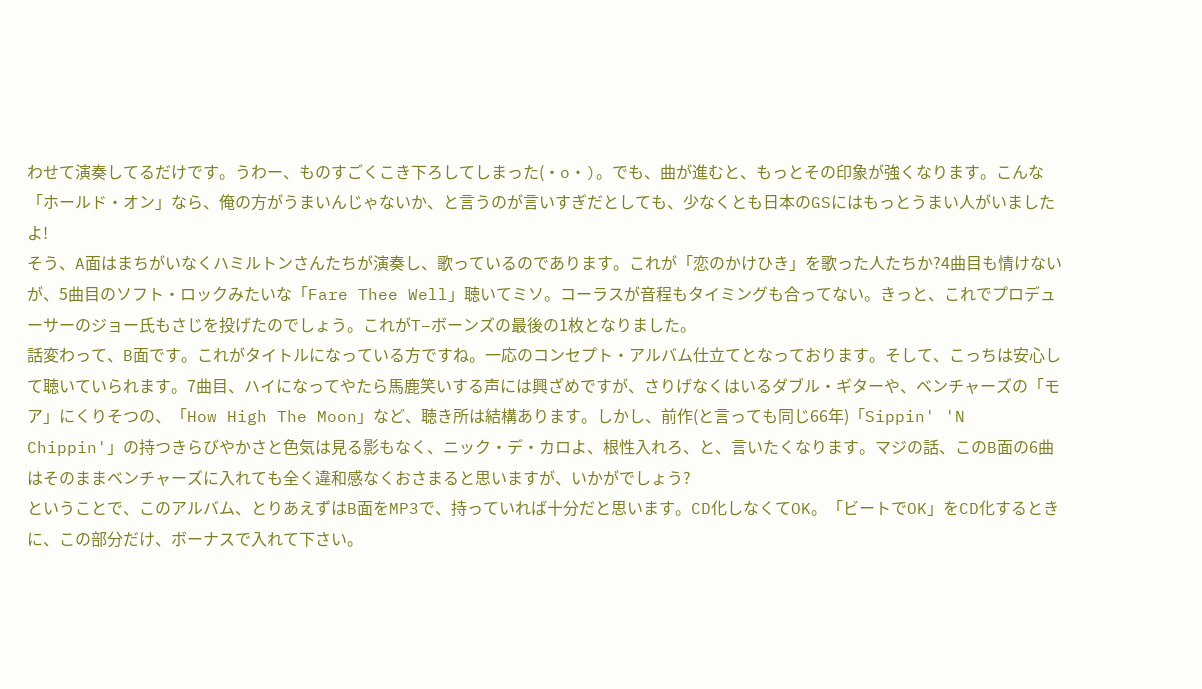わせて演奏してるだけです。うわー、ものすごくこき下ろしてしまった(・o・)。でも、曲が進むと、もっとその印象が強くなります。こんな「ホールド・オン」なら、俺の方がうまいんじゃないか、と言うのが言いすぎだとしても、少なくとも日本のGSにはもっとうまい人がいましたよ!
そう、A面はまちがいなくハミルトンさんたちが演奏し、歌っているのであります。これが「恋のかけひき」を歌った人たちか?4曲目も情けないが、5曲目のソフト・ロックみたいな「Fare Thee Well」聴いてミソ。コーラスが音程もタイミングも合ってない。きっと、これでプロデューサーのジョー氏もさじを投げたのでしょう。これがT−ボーンズの最後の1枚となりました。
話変わって、B面です。これがタイトルになっている方ですね。一応のコンセプト・アルバム仕立てとなっております。そして、こっちは安心して聴いていられます。7曲目、ハイになってやたら馬鹿笑いする声には興ざめですが、さりげなくはいるダブル・ギターや、ベンチャーズの「モア」にくりそつの、「How High The Moon」など、聴き所は結構あります。しかし、前作(と言っても同じ66年)「Sippin' 'N Chippin'」の持つきらびやかさと色気は見る影もなく、ニック・デ・カロよ、根性入れろ、と、言いたくなります。マジの話、このB面の6曲はそのままベンチャーズに入れても全く違和感なくおさまると思いますが、いかがでしょう?
ということで、このアルバム、とりあえずはB面をMP3で、持っていれば十分だと思います。CD化しなくてOK。「ビートでOK」をCD化するときに、この部分だけ、ボーナスで入れて下さい。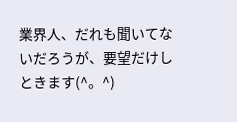業界人、だれも聞いてないだろうが、要望だけしときます(^。^)